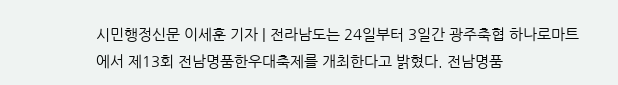시민행정신문 이세훈 기자 | 전라남도는 24일부터 3일간 광주축협 하나로마트에서 제13회 전남명품한우대축제를 개최한다고 밝혔다. 전남명품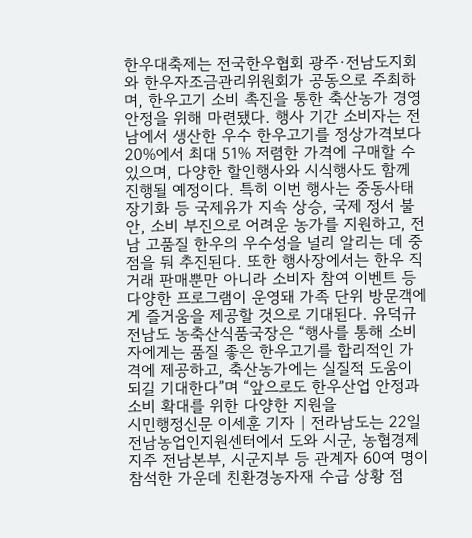한우대축제는 전국한우협회 광주·전남도지회와 한우자조금관리위원회가 공동으로 주최하며, 한우고기 소비 촉진을 통한 축산농가 경영 안정을 위해 마련됐다. 행사 기간 소비자는 전남에서 생산한 우수 한우고기를 정상가격보다 20%에서 최대 51% 저렴한 가격에 구매할 수 있으며, 다양한 할인행사와 시식행사도 함께 진행될 예정이다. 특히 이번 행사는 중동사태 장기화 등 국제유가 지속 상승, 국제 정서 불안, 소비 부진으로 어려운 농가를 지원하고, 전남 고품질 한우의 우수성을 널리 알리는 데 중점을 둬 추진된다. 또한 행사장에서는 한우 직거래 판매뿐만 아니라 소비자 참여 이벤트 등 다양한 프로그램이 운영돼 가족 단위 방문객에게 즐거움을 제공할 것으로 기대된다. 유덕규 전남도 농축산식품국장은 “행사를 통해 소비자에게는 품질 좋은 한우고기를 합리적인 가격에 제공하고, 축산농가에는 실질적 도움이 되길 기대한다”며 “앞으로도 한우산업 안정과 소비 확대를 위한 다양한 지원을
시민행정신문 이세훈 기자 | 전라남도는 22일 전남농업인지원센터에서 도와 시군, 농협경제지주 전남본부, 시군지부 등 관계자 60여 명이 참석한 가운데 친환경농자재 수급 상황 점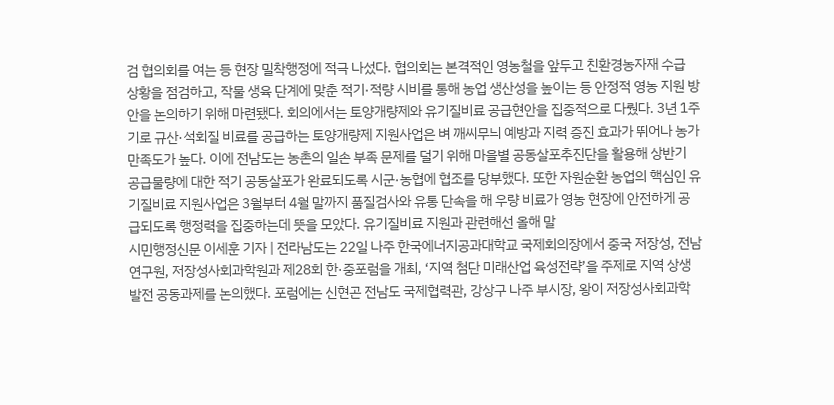검 협의회를 여는 등 현장 밀착행정에 적극 나섰다. 협의회는 본격적인 영농철을 앞두고 친환경농자재 수급 상황을 점검하고, 작물 생육 단계에 맞춘 적기·적량 시비를 통해 농업 생산성을 높이는 등 안정적 영농 지원 방안을 논의하기 위해 마련됐다. 회의에서는 토양개량제와 유기질비료 공급현안을 집중적으로 다뤘다. 3년 1주기로 규산·석회질 비료를 공급하는 토양개량제 지원사업은 벼 깨씨무늬 예방과 지력 증진 효과가 뛰어나 농가 만족도가 높다. 이에 전남도는 농촌의 일손 부족 문제를 덜기 위해 마을별 공동살포추진단을 활용해 상반기 공급물량에 대한 적기 공동살포가 완료되도록 시군·농협에 협조를 당부했다. 또한 자원순환 농업의 핵심인 유기질비료 지원사업은 3월부터 4월 말까지 품질검사와 유통 단속을 해 우량 비료가 영농 현장에 안전하게 공급되도록 행정력을 집중하는데 뜻을 모았다. 유기질비료 지원과 관련해선 올해 말
시민행정신문 이세훈 기자 | 전라남도는 22일 나주 한국에너지공과대학교 국제회의장에서 중국 저장성, 전남연구원, 저장성사회과학원과 제28회 한·중포럼을 개최, ‘지역 첨단 미래산업 육성전략’을 주제로 지역 상생발전 공동과제를 논의했다. 포럼에는 신현곤 전남도 국제협력관, 강상구 나주 부시장, 왕이 저장성사회과학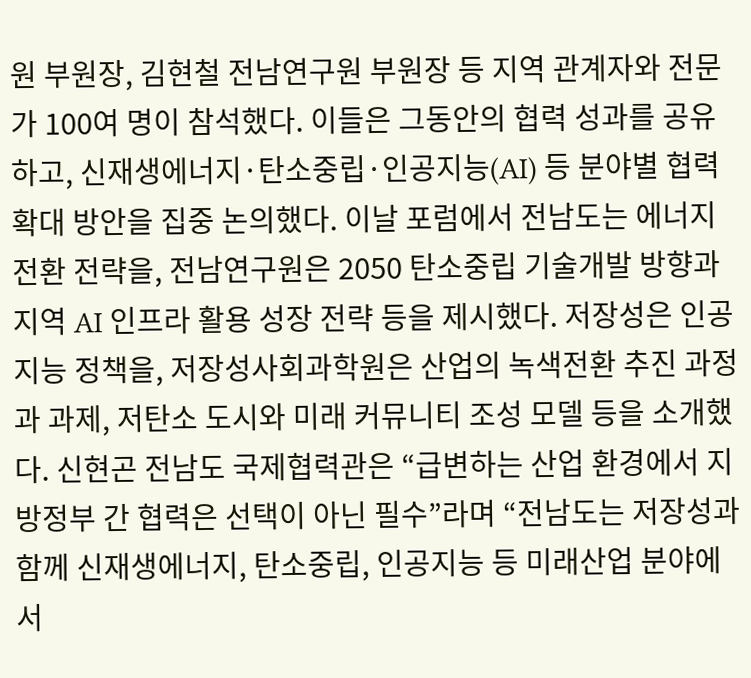원 부원장, 김현철 전남연구원 부원장 등 지역 관계자와 전문가 100여 명이 참석했다. 이들은 그동안의 협력 성과를 공유하고, 신재생에너지·탄소중립·인공지능(AI) 등 분야별 협력 확대 방안을 집중 논의했다. 이날 포럼에서 전남도는 에너지 전환 전략을, 전남연구원은 2050 탄소중립 기술개발 방향과 지역 AI 인프라 활용 성장 전략 등을 제시했다. 저장성은 인공지능 정책을, 저장성사회과학원은 산업의 녹색전환 추진 과정과 과제, 저탄소 도시와 미래 커뮤니티 조성 모델 등을 소개했다. 신현곤 전남도 국제협력관은 “급변하는 산업 환경에서 지방정부 간 협력은 선택이 아닌 필수”라며 “전남도는 저장성과 함께 신재생에너지, 탄소중립, 인공지능 등 미래산업 분야에서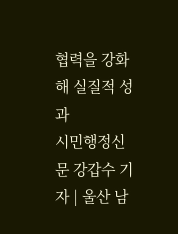협력을 강화해 실질적 성과
시민행정신문 강갑수 기자 | 울산 남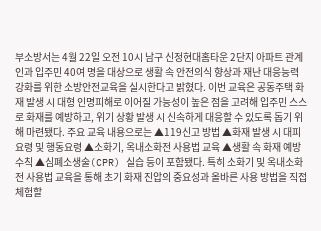부소방서는 4월 22일 오전 10시 남구 신정현대홈타운 2단지 아파트 관계인과 입주민 40여 명을 대상으로 생활 속 안전의식 향상과 재난 대응능력 강화를 위한 소방안전교육을 실시한다고 밝혔다. 이번 교육은 공동주택 화재 발생 시 대형 인명피해로 이어질 가능성이 높은 점을 고려해 입주민 스스로 화재를 예방하고, 위기 상황 발생 시 신속하게 대응할 수 있도록 돕기 위해 마련됐다. 주요 교육 내용으로는 ▲119신고 방법 ▲화재 발생 시 대피요령 및 행동요령 ▲소화기, 옥내소화전 사용법 교육 ▲생활 속 화재 예방수칙 ▲심폐소생술(CPR) 실습 등이 포함됐다. 특히 소화기 및 옥내소화전 사용법 교육을 통해 초기 화재 진압의 중요성과 올바른 사용 방법을 직접 체험할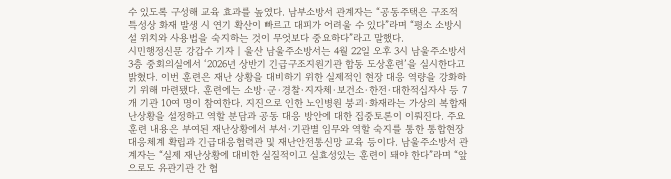수 있도록 구성해 교육 효과를 높였다. 남부소방서 관계자는 “공동주택은 구조적 특성상 화재 발생 시 연기 확산이 빠르고 대피가 어려울 수 있다”라며 “평소 소방시설 위치와 사용법을 숙지하는 것이 무엇보다 중요하다”라고 말했다.
시민행정신문 강갑수 기자 | 울산 남울주소방서는 4월 22일 오후 3시 남울주소방서 3층 중회의실에서 ‘2026년 상반기 긴급구조지원기관 합동 도상훈련’을 실시한다고 밝혔다. 이번 훈련은 재난 상황을 대비하기 위한 실제적인 현장 대응 역량을 강화하기 위해 마련됐다. 훈련에는 소방·군·경찰·지자체·보건소·한전·대한적십자사 등 7개 기관 10여 명이 참여한다. 지진으로 인한 노인병원 붕괴·화재라는 가상의 복합재난상황을 설정하고 역할 분담과 공동 대응 방안에 대한 집중토론이 이뤄진다. 주요 훈련 내용은 부여된 재난상황에서 부서·기관별 임무와 역할 숙지를 통한 통합현장대응체계 확립과 긴급대응협력관 및 재난안전통신망 교육 등이다. 남울주소방서 관계자는 “실제 재난상황에 대비한 실질적이고 실효성있는 훈련이 돼야 한다”라며 “앞으로도 유관기관 간 협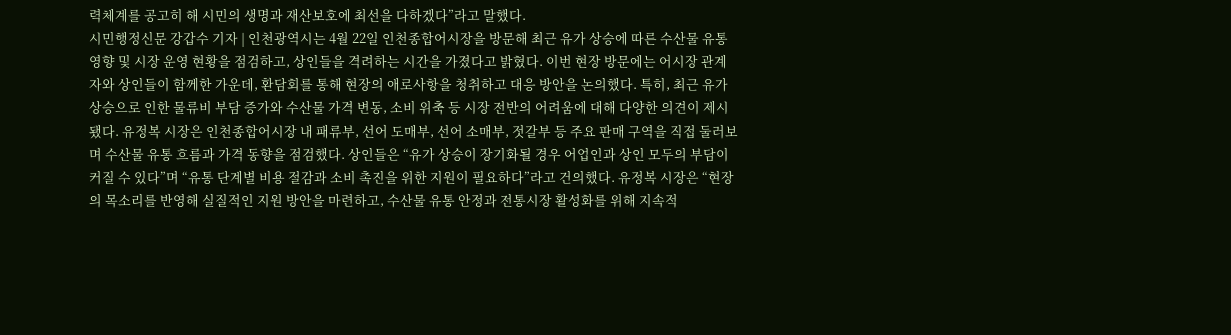력체계를 공고히 해 시민의 생명과 재산보호에 최선을 다하겠다”라고 말했다.
시민행정신문 강갑수 기자 | 인천광역시는 4월 22일 인천종합어시장을 방문해 최근 유가 상승에 따른 수산물 유통 영향 및 시장 운영 현황을 점검하고, 상인들을 격려하는 시간을 가졌다고 밝혔다. 이번 현장 방문에는 어시장 관계자와 상인들이 함께한 가운데, 환담회를 통해 현장의 애로사항을 청취하고 대응 방안을 논의했다. 특히, 최근 유가 상승으로 인한 물류비 부담 증가와 수산물 가격 변동, 소비 위축 등 시장 전반의 어려움에 대해 다양한 의견이 제시됐다. 유정복 시장은 인천종합어시장 내 패류부, 선어 도매부, 선어 소매부, 젓갈부 등 주요 판매 구역을 직접 둘러보며 수산물 유통 흐름과 가격 동향을 점검했다. 상인들은 “유가 상승이 장기화될 경우 어업인과 상인 모두의 부담이 커질 수 있다”며 “유통 단계별 비용 절감과 소비 촉진을 위한 지원이 필요하다”라고 건의했다. 유정복 시장은 “현장의 목소리를 반영해 실질적인 지원 방안을 마련하고, 수산물 유통 안정과 전통시장 활성화를 위해 지속적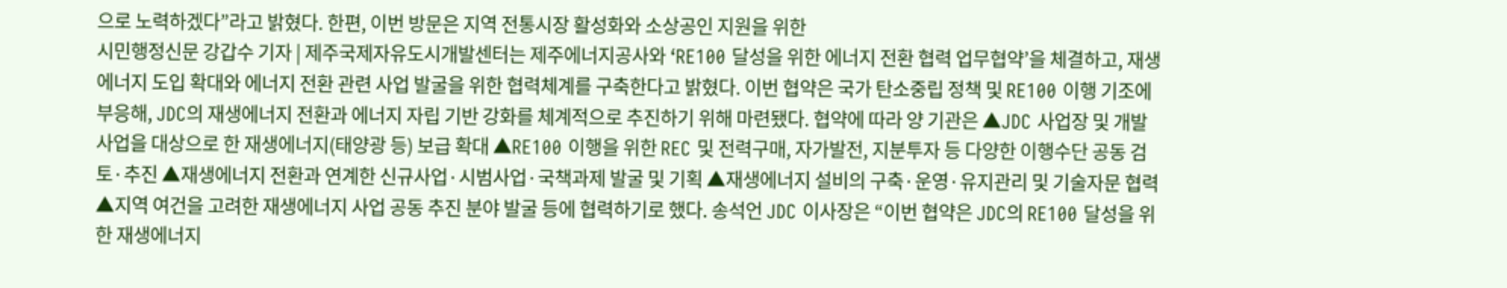으로 노력하겠다”라고 밝혔다. 한편, 이번 방문은 지역 전통시장 활성화와 소상공인 지원을 위한
시민행정신문 강갑수 기자 | 제주국제자유도시개발센터는 제주에너지공사와 ‘RE100 달성을 위한 에너지 전환 협력 업무협약’을 체결하고, 재생에너지 도입 확대와 에너지 전환 관련 사업 발굴을 위한 협력체계를 구축한다고 밝혔다. 이번 협약은 국가 탄소중립 정책 및 RE100 이행 기조에 부응해, JDC의 재생에너지 전환과 에너지 자립 기반 강화를 체계적으로 추진하기 위해 마련됐다. 협약에 따라 양 기관은 ▲JDC 사업장 및 개발사업을 대상으로 한 재생에너지(태양광 등) 보급 확대 ▲RE100 이행을 위한 REC 및 전력구매, 자가발전, 지분투자 등 다양한 이행수단 공동 검토·추진 ▲재생에너지 전환과 연계한 신규사업·시범사업·국책과제 발굴 및 기획 ▲재생에너지 설비의 구축·운영·유지관리 및 기술자문 협력 ▲지역 여건을 고려한 재생에너지 사업 공동 추진 분야 발굴 등에 협력하기로 했다. 송석언 JDC 이사장은 “이번 협약은 JDC의 RE100 달성을 위한 재생에너지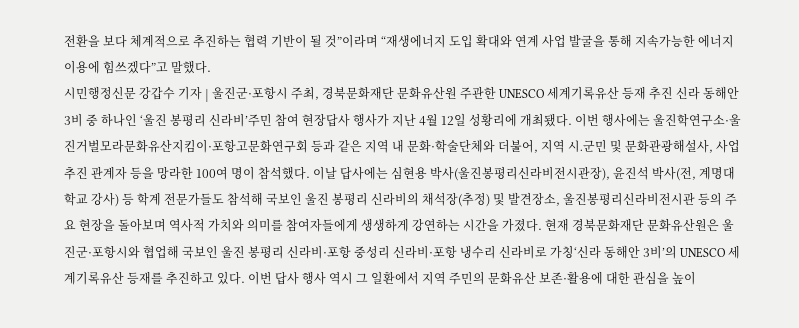전환을 보다 체계적으로 추진하는 협력 기반이 될 것”이라며 “재생에너지 도입 확대와 연계 사업 발굴을 통해 지속가능한 에너지 이용에 힘쓰겠다”고 말했다.
시민행정신문 강갑수 기자 | 울진군·포항시 주최, 경북문화재단 문화유산원 주관한 UNESCO 세계기록유산 등재 추진 신라 동해안 3비 중 하나인 ‘울진 봉평리 신라비’주민 참여 현장답사 행사가 지난 4월 12일 성황리에 개최됐다. 이번 행사에는 울진학연구소·울진거벌모라문화유산지킴이·포항고문화연구회 등과 같은 지역 내 문화·학술단체와 더불어, 지역 시․군민 및 문화관광해설사, 사업추진 관계자 등을 망라한 100여 명이 참석했다. 이날 답사에는 심현용 박사(울진봉평리신라비전시관장), 윤진석 박사(전, 계명대학교 강사) 등 학계 전문가들도 참석해 국보인 울진 봉평리 신라비의 채석장(추정) 및 발견장소, 울진봉평리신라비전시관 등의 주요 현장을 돌아보며 역사적 가치와 의미를 참여자들에게 생생하게 강연하는 시간을 가졌다. 현재 경북문화재단 문화유산원은 울진군·포항시와 협업해 국보인 울진 봉평리 신라비·포항 중성리 신라비·포항 냉수리 신라비로 가칭‘신라 동해안 3비’의 UNESCO 세계기록유산 등재를 추진하고 있다. 이번 답사 행사 역시 그 일환에서 지역 주민의 문화유산 보존·활용에 대한 관심을 높이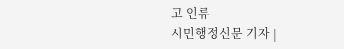고 인류
시민행정신문 기자 |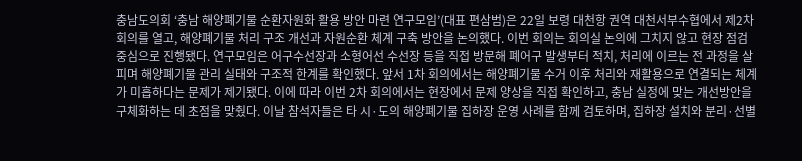충남도의회 ‘충남 해양폐기물 순환자원화 활용 방안 마련 연구모임’(대표 편삼범)은 22일 보령 대천항 권역 대천서부수협에서 제2차 회의를 열고, 해양폐기물 처리 구조 개선과 자원순환 체계 구축 방안을 논의했다. 이번 회의는 회의실 논의에 그치지 않고 현장 점검 중심으로 진행됐다. 연구모임은 어구수선장과 소형어선 수선장 등을 직접 방문해 폐어구 발생부터 적치, 처리에 이르는 전 과정을 살피며 해양폐기물 관리 실태와 구조적 한계를 확인했다. 앞서 1차 회의에서는 해양폐기물 수거 이후 처리와 재활용으로 연결되는 체계가 미흡하다는 문제가 제기됐다. 이에 따라 이번 2차 회의에서는 현장에서 문제 양상을 직접 확인하고, 충남 실정에 맞는 개선방안을 구체화하는 데 초점을 맞췄다. 이날 참석자들은 타 시·도의 해양폐기물 집하장 운영 사례를 함께 검토하며, 집하장 설치와 분리·선별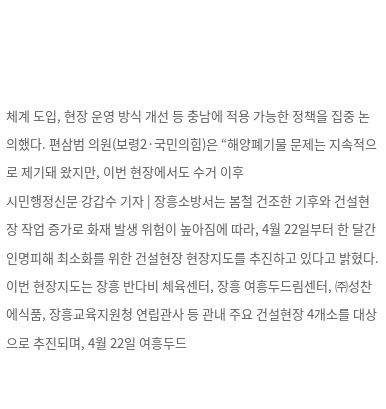체계 도입, 현장 운영 방식 개선 등 충남에 적용 가능한 정책을 집중 논의했다. 편삼범 의원(보령2·국민의힘)은 “해양폐기물 문제는 지속적으로 제기돼 왔지만, 이번 현장에서도 수거 이후
시민행정신문 강갑수 기자 | 장흥소방서는 봄철 건조한 기후와 건설현장 작업 증가로 화재 발생 위험이 높아짐에 따라, 4월 22일부터 한 달간 인명피해 최소화를 위한 건설현장 현장지도를 추진하고 있다고 밝혔다. 이번 현장지도는 장흥 반다비 체육센터, 장흥 여흥두드림센터, ㈜성찬에식품, 장흥교육지원청 연립관사 등 관내 주요 건설현장 4개소를 대상으로 추진되며, 4월 22일 여흥두드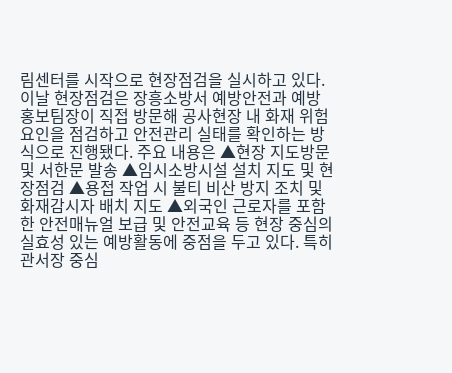림센터를 시작으로 현장점검을 실시하고 있다. 이날 현장점검은 장흥소방서 예방안전과 예방홍보팀장이 직접 방문해 공사현장 내 화재 위험요인을 점검하고 안전관리 실태를 확인하는 방식으로 진행됐다. 주요 내용은 ▲현장 지도방문 및 서한문 발송 ▲임시소방시설 설치 지도 및 현장점검 ▲용접 작업 시 불티 비산 방지 조치 및 화재감시자 배치 지도 ▲외국인 근로자를 포함한 안전매뉴얼 보급 및 안전교육 등 현장 중심의 실효성 있는 예방활동에 중점을 두고 있다. 특히 관서장 중심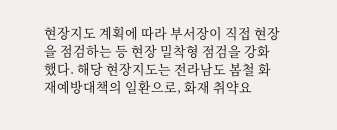현장지도 계획에 따라 부서장이 직접 현장을 점검하는 등 현장 밀착형 점검을 강화했다. 해당 현장지도는 전라남도 봄철 화재예방대책의 일환으로, 화재 취약요